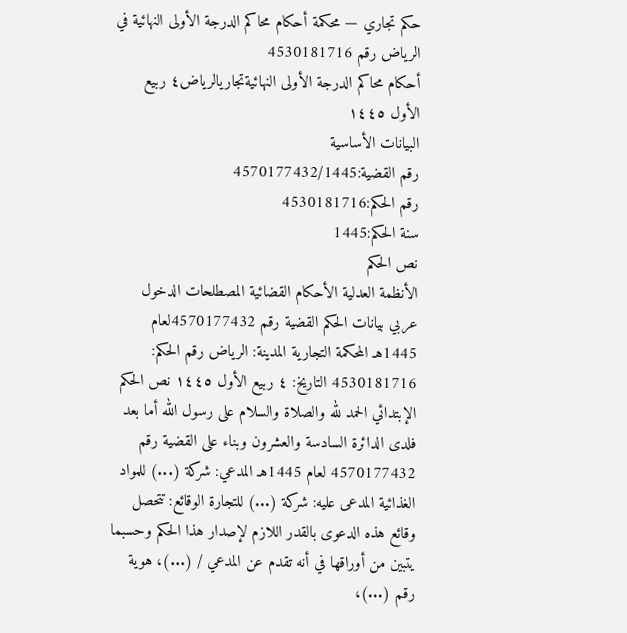حكم تجاري — محكمة أحكام محاكم الدرجة الأولى النهائية في الرياض رقم 4530181716
أحكام محاكم الدرجة الأولى النهائيةتجاريالرياض٤ ربيع الأول ١٤٤٥
البيانات الأساسية
رقم القضية:4570177432/1445
رقم الحكم:4530181716
سنة الحكم:1445
نص الحكم
الأنظمة العدلية الأحكام القضائية المصطلحات الدخول عربي بيانات الحكم القضية رقم 4570177432لعام 1445هـ المحكمة التجارية المدينة: الرياض رقم الحكم: 4530181716 التاريخ: ٤ ربيع الأول ١٤٤٥ نص الحكم الإبتدائي الحمد لله والصلاة والسلام على رسول الله أما بعد فلدى الدائرة السادسة والعشرون وبناء على القضية رقم 4570177432 لعام 1445هـ المدعي: شركة (...) للمواد الغذائية المدعى عليه: شركة (...) للتجارة الوقائع: تتحصل وقائع هذه الدعوى بالقدر اللازم لإصدار هذا الحكم وحسبما يتبين من أوراقها في أنه تقدم عن المدعي / (...)، هوية رقم (...)،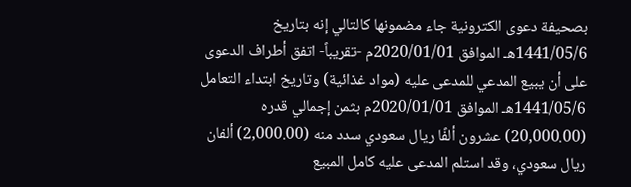بصحيفة دعوى الكترونية جاء مضمونها كالتالي إنه بتاريخ 1441/05/6هـ الموافق 2020/01/01م -تقريباً- اتفق أطراف الدعوى على أن يبيع المدعي للمدعى عليه (مواد غذائية) وتاريخ ابتداء التعامل 1441/05/6هـ الموافق 2020/01/01م بثمن إجمالي قدره (20,000.00) عشرون ألفًا ريال سعودي سدد منه (2,000.00) ألفان ريال سعودي، وقد استلم المدعى عليه كامل المبيع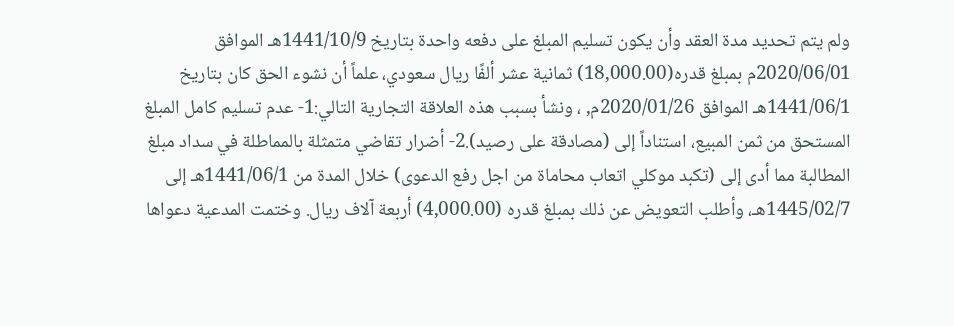ولم يتم تحديد مدة العقد وأن يكون تسليم المبلغ على دفعه واحدة بتاريخ 1441/10/9هـ الموافق 2020/06/01م بمبلغ قدره(18,000.00) ثمانية عشر ألفًا ريال سعودي، علماً أن نشوء الحق كان بتاريخ 1441/06/1هـ الموافق 2020/01/26م, ، ونشأ بسبب هذه العلاقة التجارية التالي:1- عدم تسليم كامل المبلغ المستحق من ثمن المبيع، استناداً إلى (مصادقة على رصيد).2- أضرار تقاضي متمثلة بالمماطلة في سداد مبلغ المطالبة مما أدى إلى (تكبد موكلي اتعاب محاماة من اجل رفع الدعوى) خلال المدة من 1441/06/1هـ إلى 1445/02/7هـ، وأطلب التعويض عن ذلك بمبلغ قدره (4,000.00) أربعة آلاف ريال. وختمت المدعية دعواها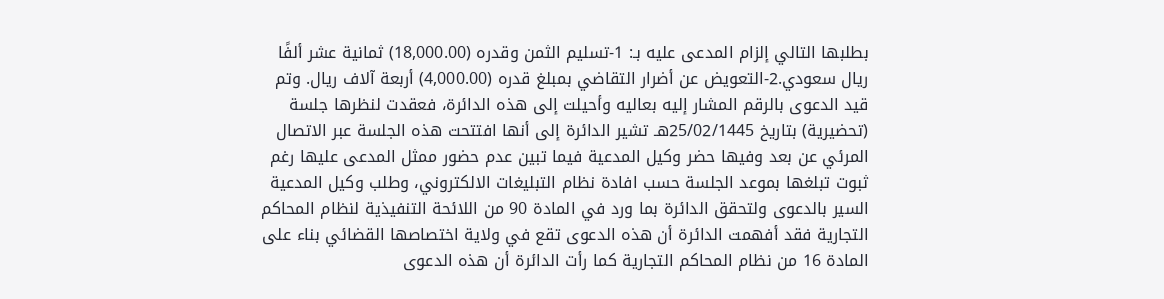بطلبها التالي إلزام المدعى عليه بـ: 1-تسليم الثمن وقدره (18,000.00) ثمانية عشر ألفًا ريال سعودي.2-التعويض عن أضرار التقاضي بمبلغ قدره (4,000.00) أربعة آلاف ريال. وتم قيد الدعوى بالرقم المشار إليه بعاليه وأحيلت إلى هذه الدائرة، فعقدت لنظرها جلسة (تحضيرية) بتاريخ 25/02/1445هـ تشير الدائرة إلى أنها افتتحت هذه الجلسة عبر الاتصال المرئي عن بعد وفيها حضر وكيل المدعية فيما تبين عدم حضور ممثل المدعى عليها رغم ثبوت تبلغها بموعد الجلسة حسب افادة نظام التبليغات الالكتروني، وطلب وكيل المدعية السير بالدعوى ولتحقق الدائرة بما ورد في المادة 90 من اللائحة التنفيذية لنظام المحاكم التجارية فقد أفهمت الدائرة أن هذه الدعوى تقع في ولاية اختصاصها القضائي بناء على المادة 16 من نظام المحاكم التجارية كما رأت الدائرة أن هذه الدعوى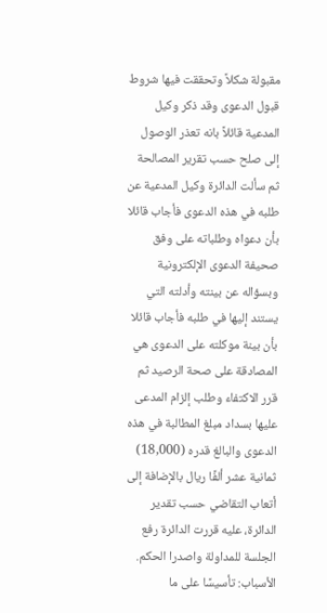مقبولة شكلاً وتحققت فيها شروط قبول الدعوى وقد ذكر وكيل المدعية قائلاً بانه تعذر الوصول إلى صلح حسب تقرير المصالحة ثم سألت الدائرة وكيل المدعية عن طلبه في هذه الدعوى فأجاب قائلا بأن دعواه وطلباته على وفق صحيفة الدعوى الإلكترونية وبسؤاله عن بينته وأدلته التي يستند إليها في طلبه فأجاب قائلا بأن بينة موكلته على الدعوى هي المصادقة على صحة الرصيد ثم قرر الاكتفاء وطلب إلزام المدعى عليها بسداد مبلغ المطالبة في هذه الدعوى والبالغ قدره (18,000) ثمانية عشر ألفًا ريال بالإضافة إلى أتعاب التقاضي حسب تقدير الدائرة، عليه قررت الدائرة رفع الجلسة للمداولة واصدرا الحكم. الأسباب: تأسيسًا على ما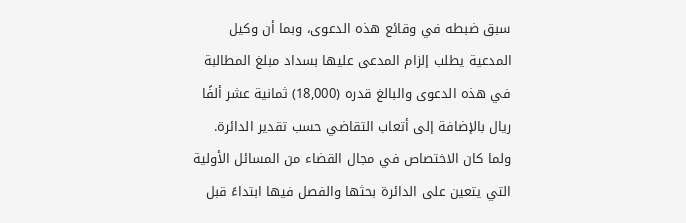سبق ضبطه في وقائع هذه الدعوى، وبما أن وكيل المدعية يطلب إلزام المدعى عليها بسداد مبلغ المطالبة في هذه الدعوى والبالغ قدره (18,000) ثمانية عشر ألفًا ريال بالإضافة إلى أتعاب التقاضي حسب تقدير الدائرة. ولما كان الاختصاص في مجال القضاء من المسائل الأولية التي يتعين على الدائرة بحثها والفصل فيها ابتداءً قبل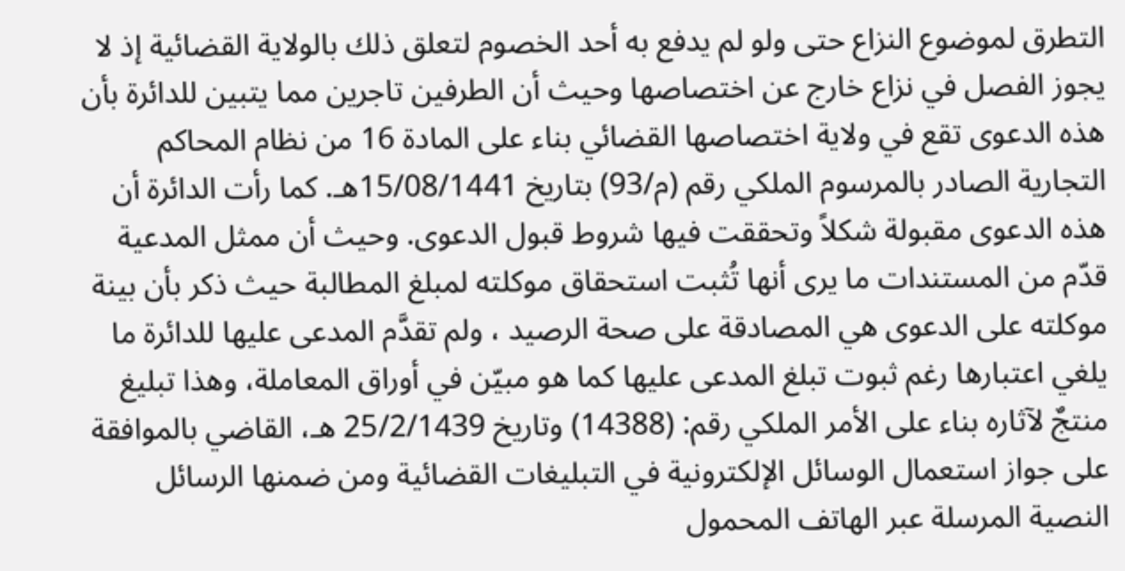التطرق لموضوع النزاع حتى ولو لم يدفع به أحد الخصوم لتعلق ذلك بالولاية القضائية إذ لا يجوز الفصل في نزاع خارج عن اختصاصها وحيث أن الطرفين تاجرين مما يتبين للدائرة بأن هذه الدعوى تقع في ولاية اختصاصها القضائي بناء على المادة 16 من نظام المحاكم التجارية الصادر بالمرسوم الملكي رقم (م/93) بتاريخ 15/08/1441هـ. كما رأت الدائرة أن هذه الدعوى مقبولة شكلاً وتحققت فيها شروط قبول الدعوى. وحيث أن ممثل المدعية قدّم من المستندات ما يرى أنها تُثبت استحقاق موكلته لمبلغ المطالبة حيث ذكر بأن بينة موكلته على الدعوى هي المصادقة على صحة الرصيد ، ولم تقدَّم المدعى عليها للدائرة ما يلغي اعتبارها رغم ثبوت تبلغ المدعى عليها كما هو مبيّن في أوراق المعاملة، وهذا تبليغ منتجٌ لآثاره بناء على الأمر الملكي رقم: (14388) وتاريخ 25/2/1439 هـ، القاضي بالموافقة على جواز استعمال الوسائل الإلكترونية في التبليغات القضائية ومن ضمنها الرسائل النصية المرسلة عبر الهاتف المحمول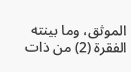الموثق، وما بينته الفقرة (2) من ذات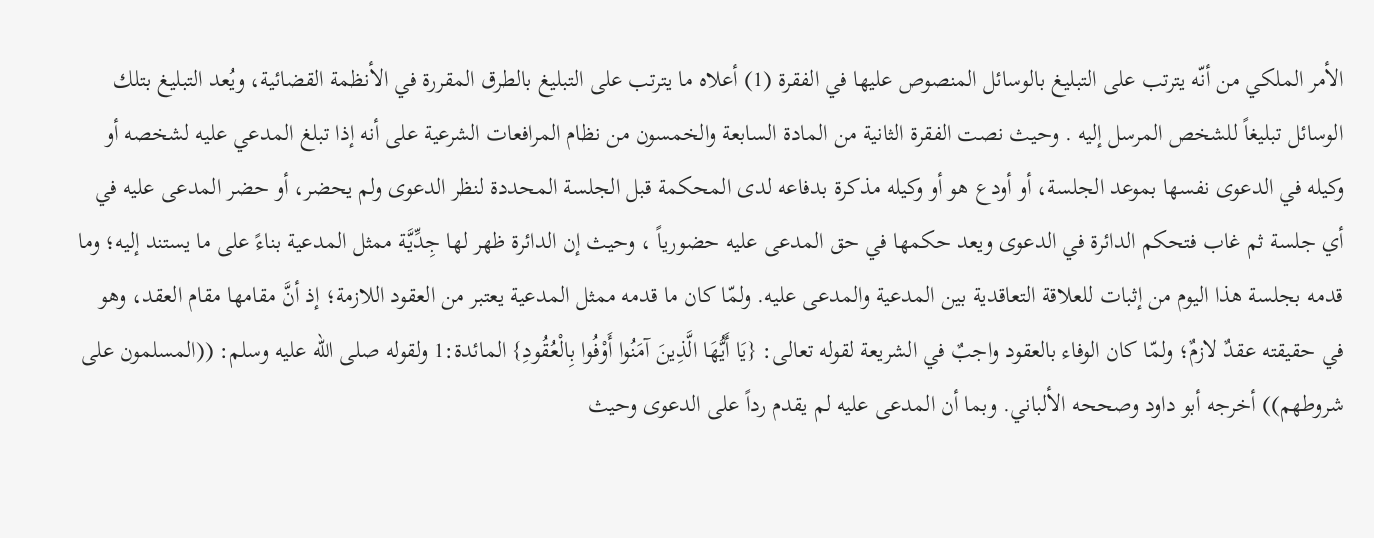الأمر الملكي من أنّه يترتب على التبليغ بالوسائل المنصوص عليها في الفقرة (1) أعلاه ما يترتب على التبليغ بالطرق المقررة في الأنظمة القضائية، ويُعد التبليغ بتلك الوسائل تبليغاً للشخص المرسل إليه . وحيث نصت الفقرة الثانية من المادة السابعة والخمسون من نظام المرافعات الشرعية على أنه إذا تبلغ المدعي عليه لشخصه أو وكيله في الدعوى نفسها بموعد الجلسة، أو أودع هو أو وكيله مذكرة بدفاعه لدى المحكمة قبل الجلسة المحددة لنظر الدعوى ولم يحضر، أو حضر المدعى عليه في أي جلسة ثم غاب فتحكم الدائرة في الدعوى ويعد حكمها في حق المدعى عليه حضورياً ، وحيث إن الدائرة ظهر لها جِدِّيَّة ممثل المدعية بناءً على ما يستند إليه؛ وما قدمه بجلسة هذا اليوم من إثبات للعلاقة التعاقدية بين المدعية والمدعى عليه. ولمّا كان ما قدمه ممثل المدعية يعتبر من العقود اللازمة؛ إذ أنَّ مقامها مقام العقد، وهو في حقيقته عقدٌ لازمٌ؛ ولمّا كان الوفاء بالعقود واجبٌ في الشريعة لقوله تعالى: {يَا أَيُّهَا الَّذِينَ آمَنُوا أَوْفُوا بِالْعُقُودِ} المائدة:1 ولقوله صلى الله عليه وسلم: ((المسلمون على شروطهم)) أخرجه أبو داود وصححه الألباني. وبما أن المدعى عليه لم يقدم رداً على الدعوى وحيث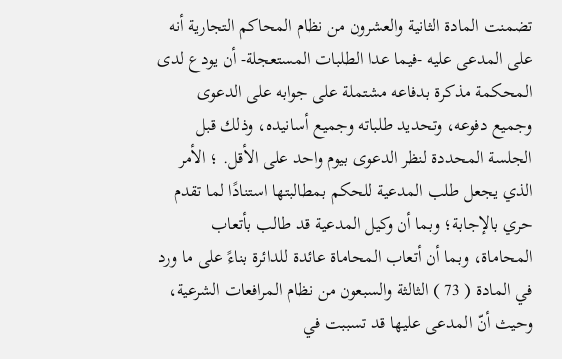تضمنت المادة الثانية والعشرون من نظام المحاكم التجارية أنه على المدعى عليه -فيما عدا الطلبات المستعجلة- أن يودع لدى المحكمة مذكرة بدفاعه مشتملة على جوابه على الدعوى وجميع دفوعه، وتحديد طلباته وجميع أسانيده، وذلك قبل الجلسة المحددة لنظر الدعوى بيوم واحد على الأقل. ؛ الأمر الذي يجعل طلب المدعية للحكم بمطالبتها استنادًا لما تقدم حري بالإجابة؛ وبما أن وكيل المدعية قد طالب بأتعاب المحاماة، وبما أن أتعاب المحاماة عائدة للدائرة بناءً على ما ورد في المادة ( 73 ) الثالثة والسبعون من نظام المرافعات الشرعية، وحيث أنّ المدعى عليها قد تسببت في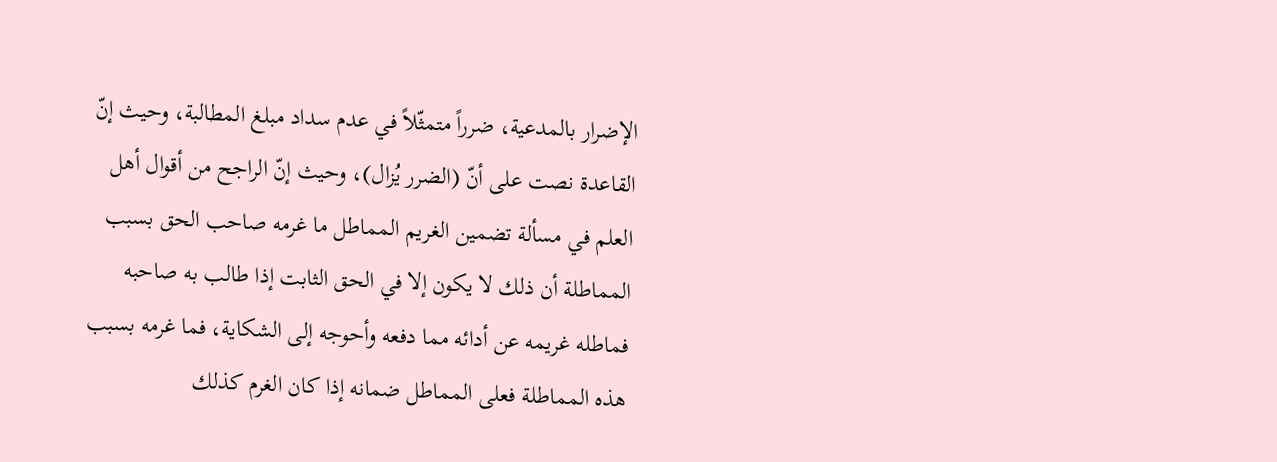الإضرار بالمدعية، ضرراً متمثّلاً في عدم سداد مبلغ المطالبة، وحيث إنّ القاعدة نصت على أنّ (الضرر يُزال)، وحيث إنّ الراجح من أقوال أهل العلم في مسألة تضمين الغريم المماطل ما غرمه صاحب الحق بسبب المماطلة أن ذلك لا يكون إلا في الحق الثابت إذا طالب به صاحبه فماطله غريمه عن أدائه مما دفعه وأحوجه إلى الشكاية، فما غرمه بسبب هذه المماطلة فعلى المماطل ضمانه إذا كان الغرم كذلك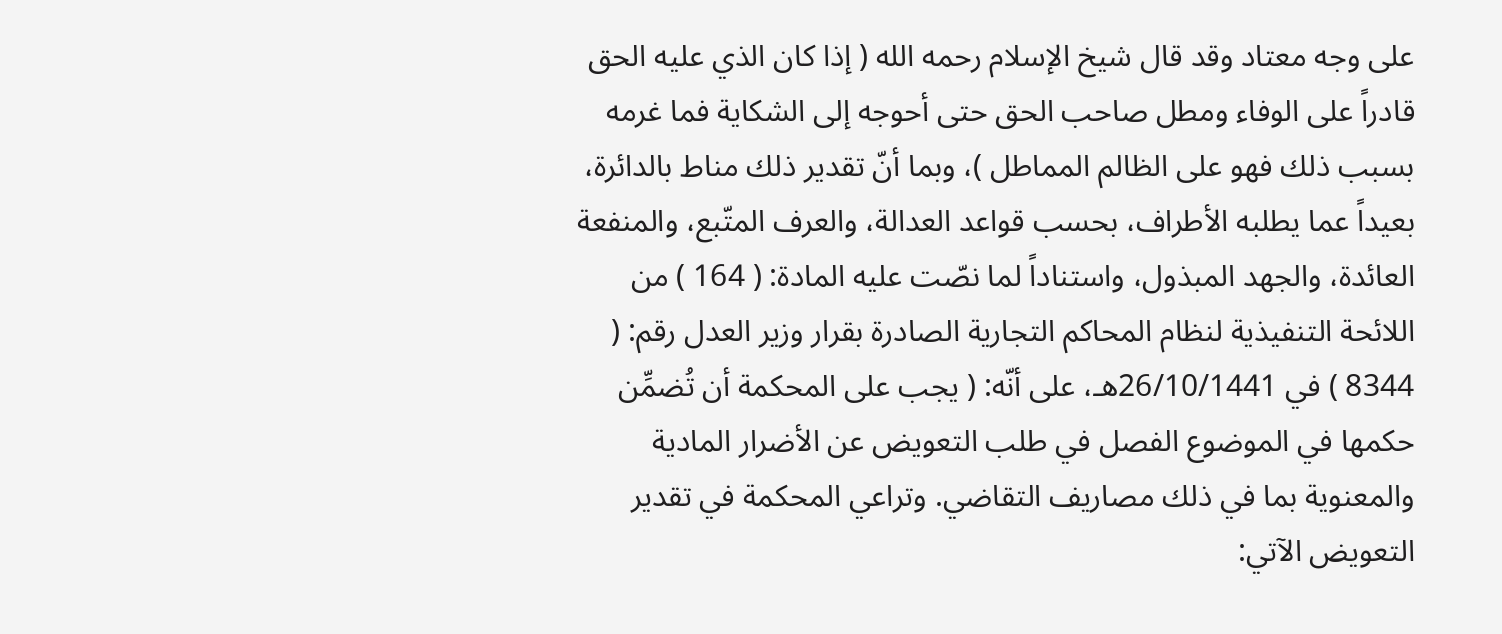على وجه معتاد وقد قال شيخ الإسلام رحمه الله ( إذا كان الذي عليه الحق قادراً على الوفاء ومطل صاحب الحق حتى أحوجه إلى الشكاية فما غرمه بسبب ذلك فهو على الظالم المماطل )، وبما أنّ تقدير ذلك مناط بالدائرة، بعيداً عما يطلبه الأطراف، بحسب قواعد العدالة، والعرف المتّبع، والمنفعة العائدة، والجهد المبذول، واستناداً لما نصّت عليه المادة: ( 164 ) من اللائحة التنفيذية لنظام المحاكم التجارية الصادرة بقرار وزير العدل رقم: ( 8344 ) في 26/10/1441هـ، على أنّه: ( يجب على المحكمة أن تُضمِّن حكمها في الموضوع الفصل في طلب التعويض عن الأضرار المادية والمعنوية بما في ذلك مصاريف التقاضي. وتراعي المحكمة في تقدير التعويض الآتي: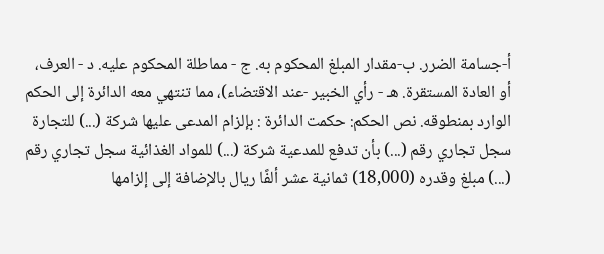أ-جسامة الضرر. ب-مقدار المبلغ المحكوم به. ج - مماطلة المحكوم عليه. د - العرف، أو العادة المستقرة. هـ - رأي الخبير -عند الاقتضاء)، مما تنتهي معه الدائرة إلى الحكم الوارد بمنطوقه. نص الحكم: حكمت الدائرة : بإلزام المدعى عليها شركة (...) للتجارة سجل تجاري رقم (...) بأن تدفع للمدعية شركة (...) للمواد الغذائية سجل تجاري رقم (...) مبلغ وقدره (18,000) ثمانية عشر ألفًا ريال بالإضافة إلى إلزامها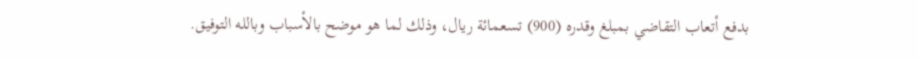بدفع أتعاب التقاضي بمبلغ وقدره (900) تسعمائة ريال، وذلك لما هو موضح بالأسباب وبالله التوفيق.